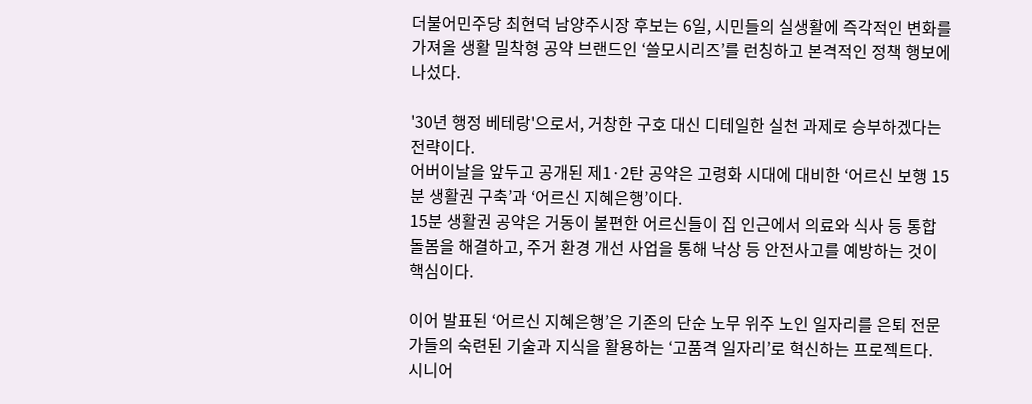더불어민주당 최현덕 남양주시장 후보는 6일, 시민들의 실생활에 즉각적인 변화를 가져올 생활 밀착형 공약 브랜드인 ‘쓸모시리즈’를 런칭하고 본격적인 정책 행보에 나섰다.

'30년 행정 베테랑'으로서, 거창한 구호 대신 디테일한 실천 과제로 승부하겠다는 전략이다.
어버이날을 앞두고 공개된 제1·2탄 공약은 고령화 시대에 대비한 ‘어르신 보행 15분 생활권 구축’과 ‘어르신 지혜은행’이다.
15분 생활권 공약은 거동이 불편한 어르신들이 집 인근에서 의료와 식사 등 통합 돌봄을 해결하고, 주거 환경 개선 사업을 통해 낙상 등 안전사고를 예방하는 것이 핵심이다.

이어 발표된 ‘어르신 지혜은행’은 기존의 단순 노무 위주 노인 일자리를 은퇴 전문가들의 숙련된 기술과 지식을 활용하는 ‘고품격 일자리’로 혁신하는 프로젝트다.
시니어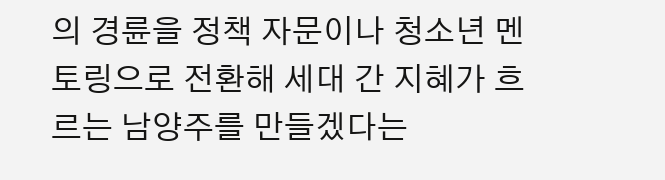의 경륜을 정책 자문이나 청소년 멘토링으로 전환해 세대 간 지혜가 흐르는 남양주를 만들겠다는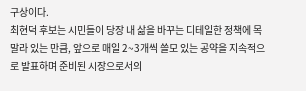구상이다.
최현덕 후보는 시민들이 당장 내 삶을 바꾸는 디테일한 정책에 목말라 있는 만큼, 앞으로 매일 2~3개씩 쓸모 있는 공약을 지속적으로 발표하며 준비된 시장으로서의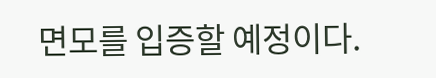면모를 입증할 예정이다.